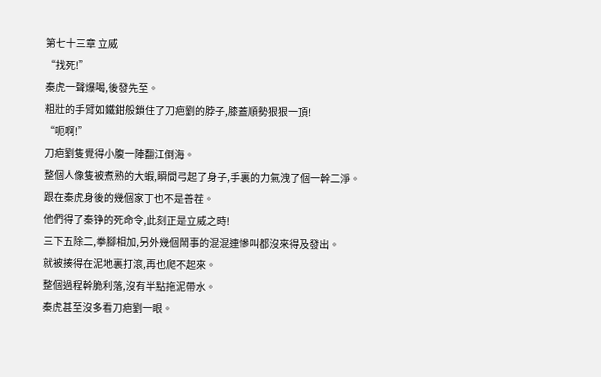第七十三章 立威
“找死!”
秦虎一聲爆喝,後發先至。
粗壯的手臂如鐵鉗般鎖住了刀疤劉的脖子,膝蓋順勢狠狠一頂!
“呃啊!”
刀疤劉隻覺得小腹一陣翻江倒海。
整個人像隻被煮熟的大蝦,瞬間弓起了身子,手裏的力氣洩了個一幹二淨。
跟在秦虎身後的幾個家丁也不是善茬。
他們得了秦铮的死命令,此刻正是立威之時!
三下五除二,拳腳相加,另外幾個鬧事的混混連慘叫都沒來得及發出。
就被揍得在泥地裏打滾,再也爬不起來。
整個過程幹脆利落,沒有半點拖泥帶水。
秦虎甚至沒多看刀疤劉一眼。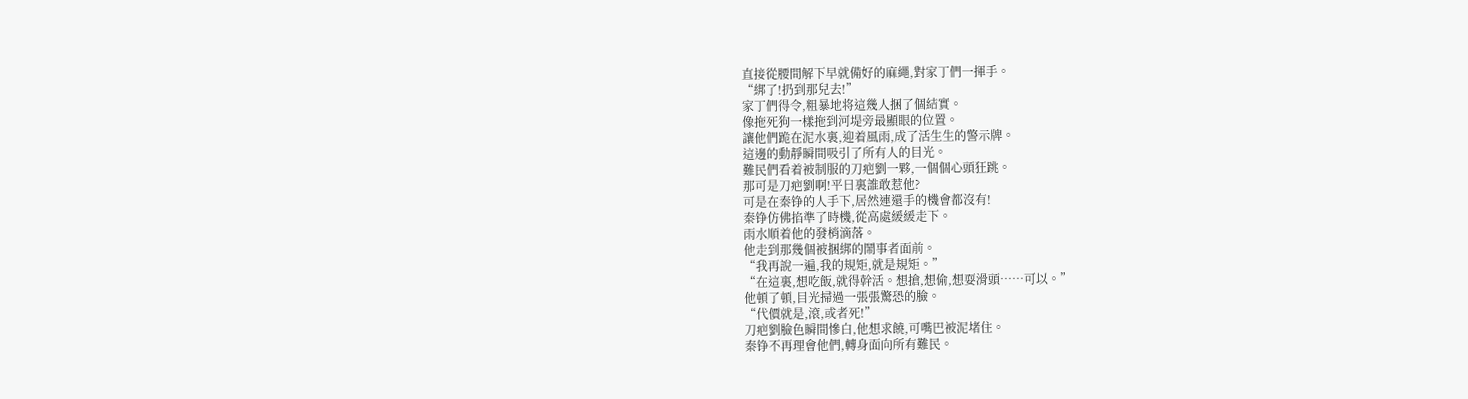直接從腰間解下早就備好的麻繩,對家丁們一揮手。
“綁了!扔到那兒去!”
家丁們得令,粗暴地将這幾人捆了個結實。
像拖死狗一樣拖到河堤旁最顯眼的位置。
讓他們跪在泥水裏,迎着風雨,成了活生生的警示牌。
這邊的動靜瞬間吸引了所有人的目光。
難民們看着被制服的刀疤劉一夥,一個個心頭狂跳。
那可是刀疤劉啊!平日裏誰敢惹他?
可是在秦铮的人手下,居然連還手的機會都沒有!
秦铮仿佛掐準了時機,從高處緩緩走下。
雨水順着他的發梢滴落。
他走到那幾個被捆綁的鬧事者面前。
“我再說一遍,我的規矩,就是規矩。”
“在這裏,想吃飯,就得幹活。想搶,想偷,想耍滑頭……可以。”
他頓了頓,目光掃過一張張驚恐的臉。
“代價就是,滾,或者死!”
刀疤劉臉色瞬間慘白,他想求饒,可嘴巴被泥堵住。
秦铮不再理會他們,轉身面向所有難民。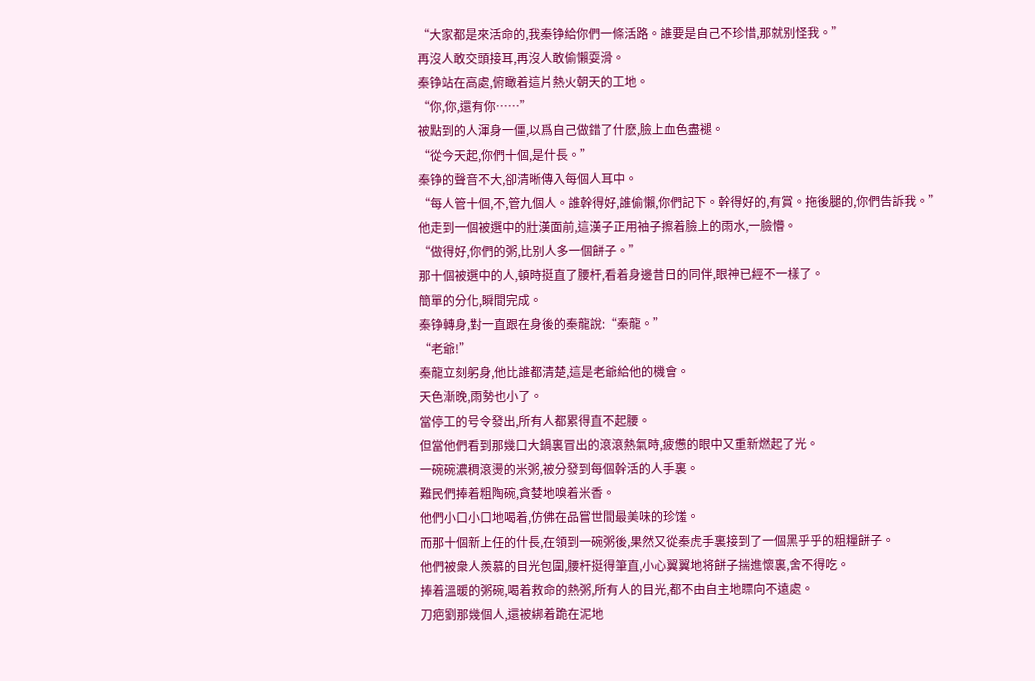“大家都是來活命的,我秦铮給你們一條活路。誰要是自己不珍惜,那就别怪我。”
再沒人敢交頭接耳,再沒人敢偷懶耍滑。
秦铮站在高處,俯瞰着這片熱火朝天的工地。
“你,你,還有你……”
被點到的人渾身一僵,以爲自己做錯了什麽,臉上血色盡褪。
“從今天起,你們十個,是什長。”
秦铮的聲音不大,卻清晰傳入每個人耳中。
“每人管十個,不,管九個人。誰幹得好,誰偷懶,你們記下。幹得好的,有賞。拖後腿的,你們告訴我。”
他走到一個被選中的壯漢面前,這漢子正用袖子擦着臉上的雨水,一臉懵。
“做得好,你們的粥,比别人多一個餅子。”
那十個被選中的人,頓時挺直了腰杆,看着身邊昔日的同伴,眼神已經不一樣了。
簡單的分化,瞬間完成。
秦铮轉身,對一直跟在身後的秦龍說:“秦龍。”
“老爺!”
秦龍立刻躬身,他比誰都清楚,這是老爺給他的機會。
天色漸晚,雨勢也小了。
當停工的号令發出,所有人都累得直不起腰。
但當他們看到那幾口大鍋裏冒出的滾滾熱氣時,疲憊的眼中又重新燃起了光。
一碗碗濃稠滾燙的米粥,被分發到每個幹活的人手裏。
難民們捧着粗陶碗,貪婪地嗅着米香。
他們小口小口地喝着,仿佛在品嘗世間最美味的珍馐。
而那十個新上任的什長,在領到一碗粥後,果然又從秦虎手裏接到了一個黑乎乎的粗糧餅子。
他們被衆人羨慕的目光包圍,腰杆挺得筆直,小心翼翼地将餅子揣進懷裏,舍不得吃。
捧着溫暖的粥碗,喝着救命的熱粥,所有人的目光,都不由自主地瞟向不遠處。
刀疤劉那幾個人,還被綁着跪在泥地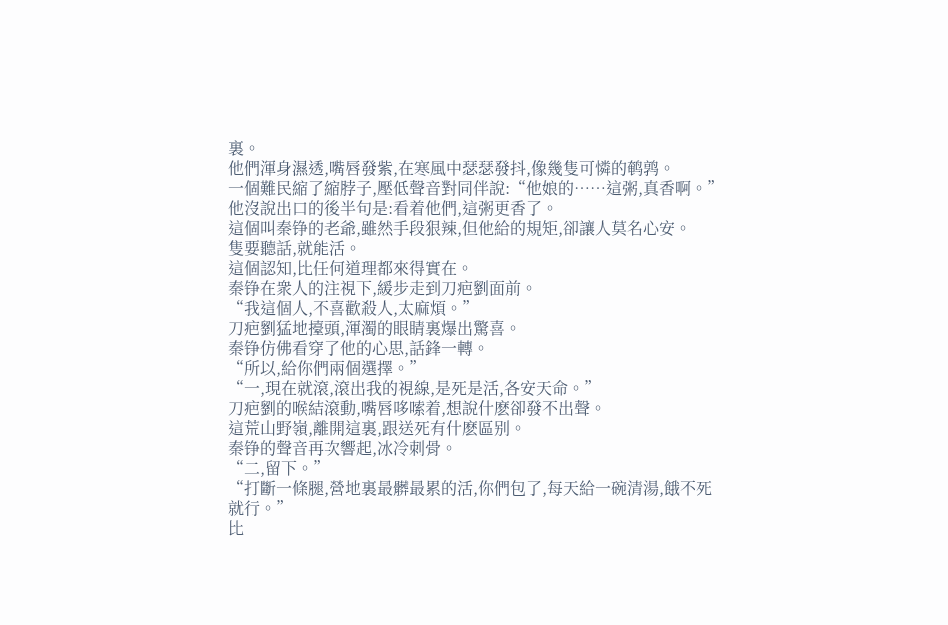裏。
他們渾身濕透,嘴唇發紫,在寒風中瑟瑟發抖,像幾隻可憐的鹌鹑。
一個難民縮了縮脖子,壓低聲音對同伴說:“他娘的……這粥,真香啊。”
他沒說出口的後半句是:看着他們,這粥更香了。
這個叫秦铮的老爺,雖然手段狠辣,但他給的規矩,卻讓人莫名心安。
隻要聽話,就能活。
這個認知,比任何道理都來得實在。
秦铮在衆人的注視下,緩步走到刀疤劉面前。
“我這個人,不喜歡殺人,太麻煩。”
刀疤劉猛地擡頭,渾濁的眼睛裏爆出驚喜。
秦铮仿佛看穿了他的心思,話鋒一轉。
“所以,給你們兩個選擇。”
“一,現在就滾,滾出我的視線,是死是活,各安天命。”
刀疤劉的喉結滾動,嘴唇哆嗦着,想說什麽卻發不出聲。
這荒山野嶺,離開這裏,跟送死有什麽區别。
秦铮的聲音再次響起,冰冷刺骨。
“二,留下。”
“打斷一條腿,營地裏最髒最累的活,你們包了,每天給一碗清湯,餓不死就行。”
比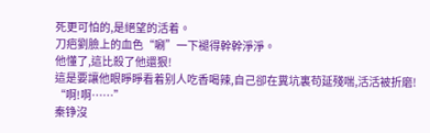死更可怕的,是絕望的活着。
刀疤劉臉上的血色“唰”一下褪得幹幹淨淨。
他懂了,這比殺了他還狠!
這是要讓他眼睜睜看着别人吃香喝辣,自己卻在糞坑裏苟延殘喘,活活被折磨!
“啊!啊……”
秦铮沒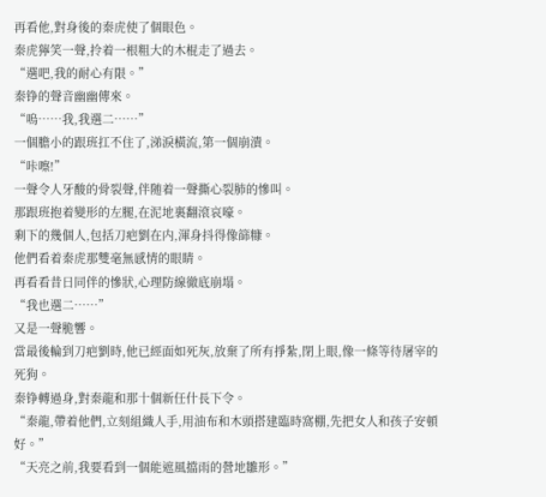再看他,對身後的秦虎使了個眼色。
秦虎獰笑一聲,拎着一根粗大的木棍走了過去。
“選吧,我的耐心有限。”
秦铮的聲音幽幽傳來。
“嗚……我,我選二……”
一個膽小的跟班扛不住了,涕淚橫流,第一個崩潰。
“咔嚓!”
一聲令人牙酸的骨裂聲,伴随着一聲撕心裂肺的慘叫。
那跟班抱着變形的左腿,在泥地裏翻滾哀嚎。
剩下的幾個人,包括刀疤劉在内,渾身抖得像篩糠。
他們看着秦虎那雙毫無感情的眼睛。
再看看昔日同伴的慘狀,心理防線徹底崩塌。
“我也選二……”
又是一聲脆響。
當最後輪到刀疤劉時,他已經面如死灰,放棄了所有掙紮,閉上眼,像一條等待屠宰的死狗。
秦铮轉過身,對秦龍和那十個新任什長下令。
“秦龍,帶着他們,立刻組織人手,用油布和木頭搭建臨時窩棚,先把女人和孩子安頓好。”
“天亮之前,我要看到一個能遮風擋雨的營地雛形。”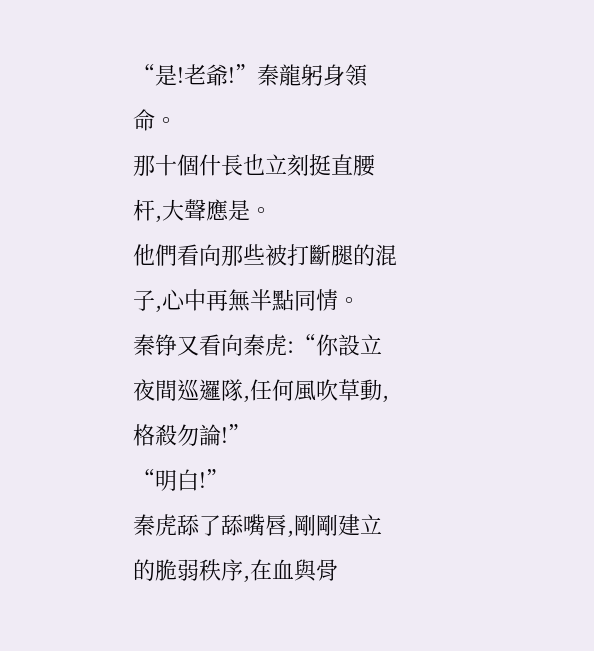“是!老爺!”秦龍躬身領命。
那十個什長也立刻挺直腰杆,大聲應是。
他們看向那些被打斷腿的混子,心中再無半點同情。
秦铮又看向秦虎:“你設立夜間巡邏隊,任何風吹草動,格殺勿論!”
“明白!”
秦虎舔了舔嘴唇,剛剛建立的脆弱秩序,在血與骨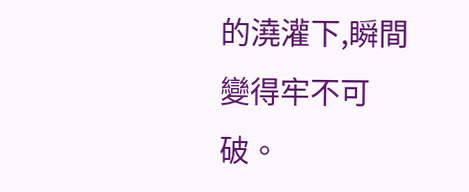的澆灌下,瞬間變得牢不可破。